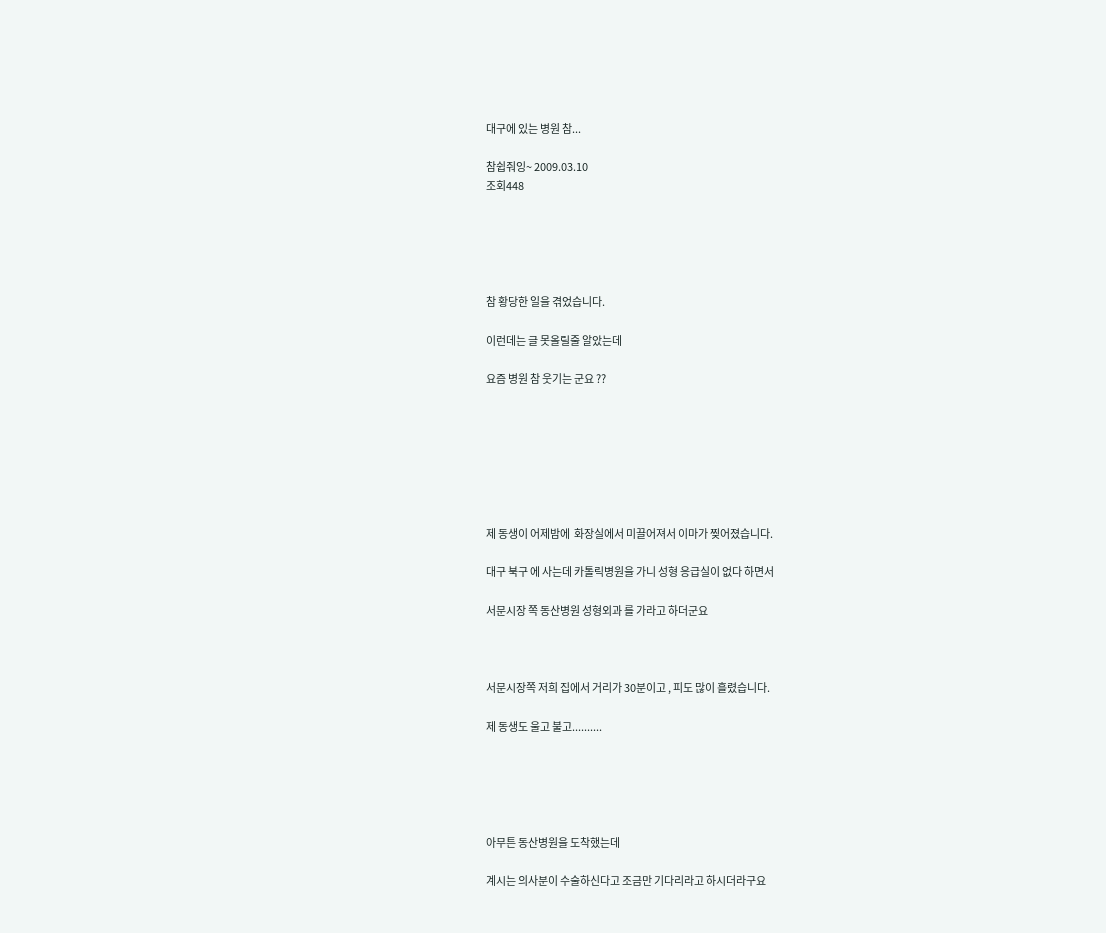대구에 있는 병원 참...

참쉽줘잉~ 2009.03.10
조회448





참 황당한 일을 겪었습니다.

이런데는 글 못올릴줄 알았는데

요즘 병원 참 웃기는 군요 ??







제 동생이 어제밤에  화장실에서 미끌어져서 이마가 찢어졌습니다.

대구 북구 에 사는데 카톨릭병원을 가니 성형 응급실이 없다 하면서

서문시장 쪽 동산병원 성형외과 를 가라고 하더군요



서문시장쪽 저희 집에서 거리가 30분이고 , 피도 많이 흘렸습니다.

제 동생도 울고 불고..........





아무튼 동산병원을 도착했는데

계시는 의사분이 수술하신다고 조금만 기다리라고 하시더라구요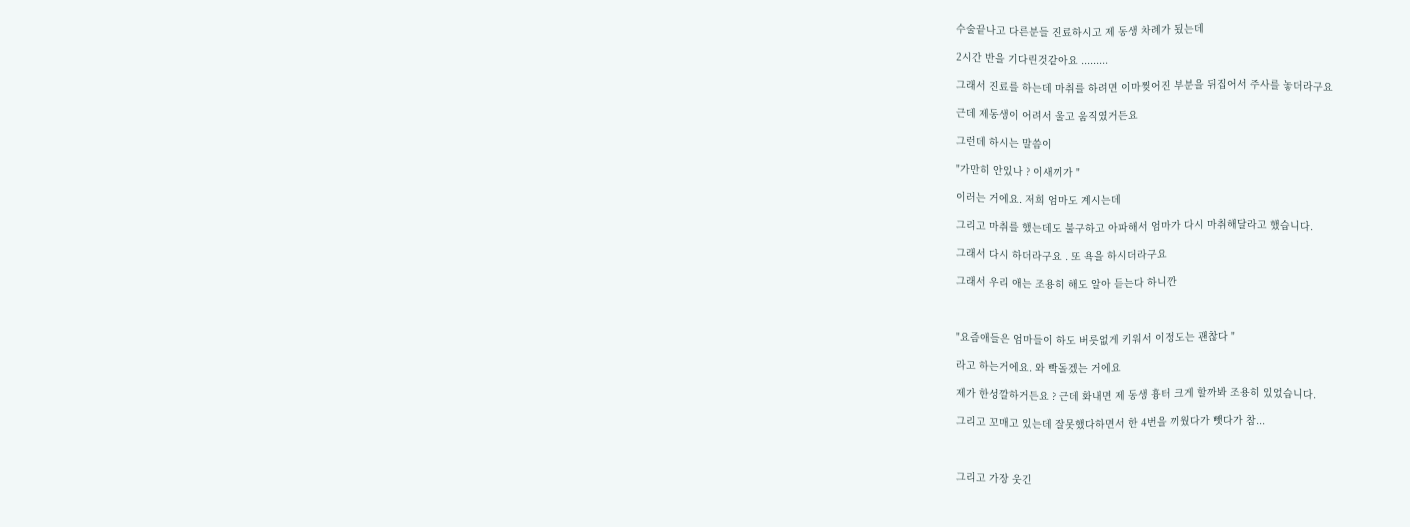수술끝나고 다른분들 진료하시고 제 동생 차례가 됬는데

2시간 반을 기다린것같아요 .........

그래서 진료를 하는데 마취를 하려면 이마찢어진 부분을 뒤집어서 주사를 놓더라구요

근데 제동생이 어려서 울고 움직였거든요

그런데 하시는 말씀이

"가만히 안있나 ? 이새끼가 "

이러는 거에요. 저희 엄마도 계시는데

그리고 마취를 했는데도 불구하고 아파해서 엄마가 다시 마취해달라고 했습니다.

그래서 다시 하더라구요 . 또 욕을 하시더라구요

그래서 우리 애는 조용히 해도 알아 듣는다 하니깐



"요즘애들은 엄마들이 하도 버릇없게 키워서 이정도는 괜찮다 "

라고 하는거에요. 와 빡돌겠는 거에요

제가 한성깔하거든요 ? 근데 화내면 제 동생 흉터 크게 할까봐 조용히 있었습니다.

그리고 꼬매고 있는데 잘못했다하면서 한 4번을 끼웠다가 뺏다가 참...



그리고 가장 웃긴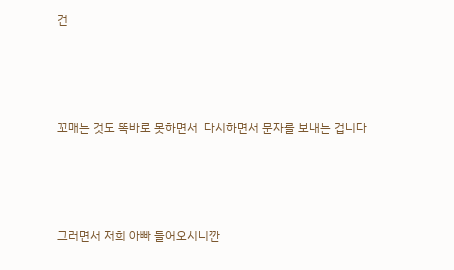건





꼬매는 것도 똑바로 못하면서  다시하면서 문자를 보내는 겁니다





그러면서 저희 아빠 들어오시니깐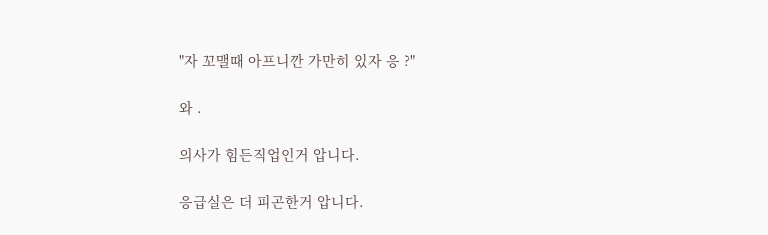"자 꼬맬때 아프니깐 가만히 있자 응 ?"

와 .

의사가 힘든직업인거 압니다.

응급실은 더 피곤한거 압니다.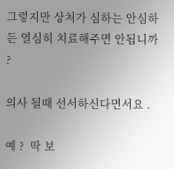그렇지만 상처가 심하는 안심하든 열심히 치료해주면 안됩니까 ?

의사 될때 선서하신다면서요 .

예 ?  딱 보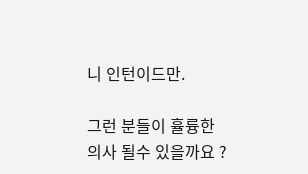니 인턴이드만.

그런 분들이 휼륭한 의사 될수 있을까요 ?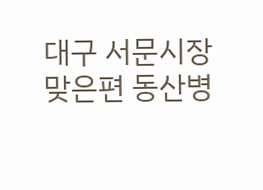대구 서문시장 맞은편 동산병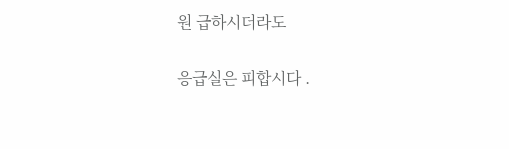원 급하시더라도

응급실은 피합시다 .